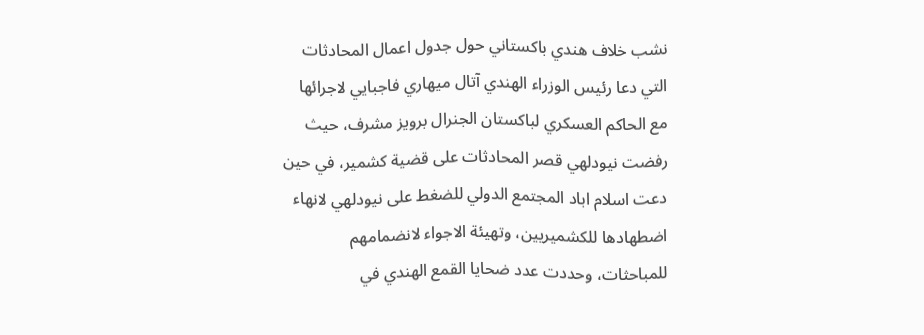نشب خلاف هندي باكستاني حول جدول اعمال المحادثات التي دعا رئيس الوزراء الهندي آتال ميهاري فاجبايي لاجرائها مع الحاكم العسكري لباكستان الجنرال برويز مشرف، حيث رفضت نيودلهي قصر المحادثات على قضية كشمير، في حين دعت اسلام اباد المجتمع الدولي للضغط على نيودلهي لانهاء اضطهادها للكشميريين، وتهيئة الاجواء لانضمامهم للمباحثات، وحددت عدد ضحايا القمع الهندي في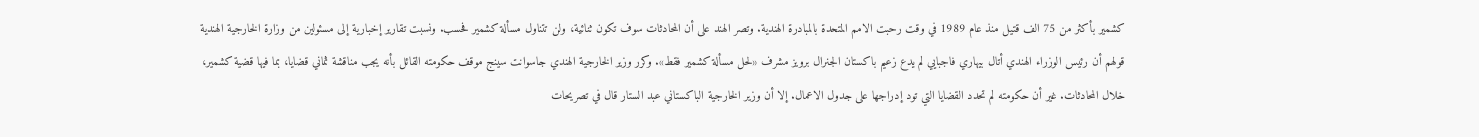كشمير بأكثر من 75 الف قتيل منذ عام 1989 في وقت رحبت الامم المتحدة بالمبادرة الهندية. وتصر الهند على أن المحادثات سوف تكون ثنائية، ولن تتناول مسألة كشمير فحسب. ونسبت تقارير إخبارية إلى مسئولين من وزارة الخارجية الهندية قولهم أن رئيس الوزراء الهندي أتال بيهاري فاجبايي لم يدع زعيم باكستان الجنرال برويز مشرف «لحل مسألة كشمير فقط». وكرر وزير الخارجية الهندي جاسوانت سينج موقف حكومته القائل بأنه يجب مناقشة ثماني قضايا، بما فيها قضية كشمير، خلال المحادثات. غير أن حكومته لم تحدد القضايا التي تود إدراجها على جدول الاعمال. إلا أن وزير الخارجية الباكستاني عبد الستار قال في تصريحات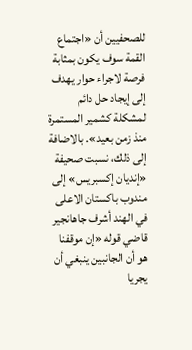للصحفيين أن «اجتماع القمة سوف يكون بمثابة فرصة لاجراء حوار يهدف إلى إيجاد حل دائم لمشكلة كشمير المستمرة منذ زمن بعيد». بالاضافة إلى ذلك، نسبت صحيفة «إنديان إكسبريس» إلى مندوب باكستان الاعلى في الهند أشرف جاهانجير قاضي قوله «إن موقفنا هو أن الجانبين ينبغي أن يجريا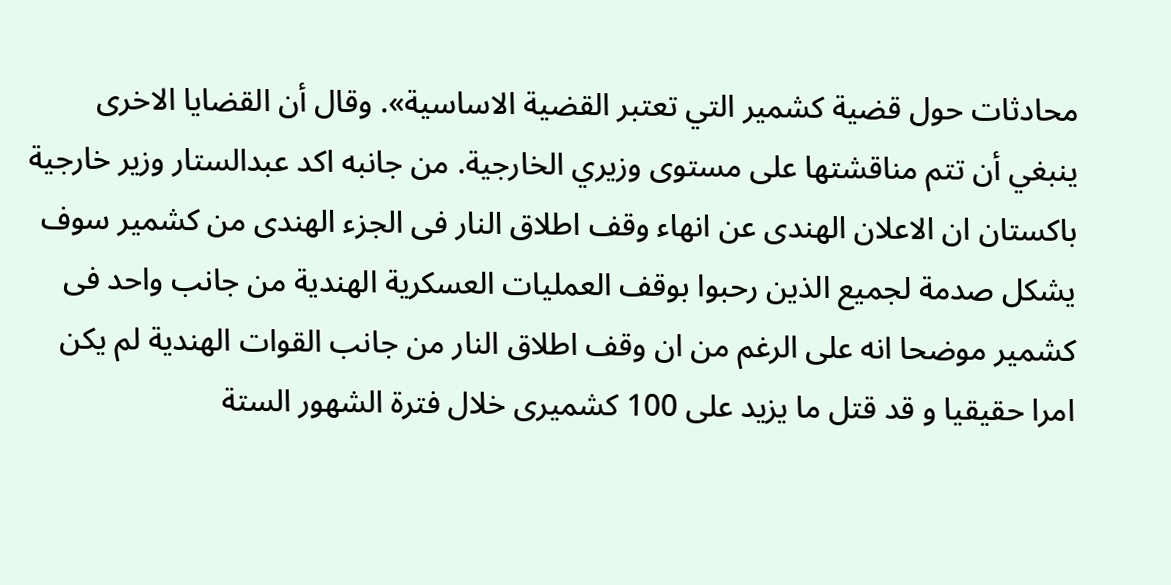محادثات حول قضية كشمير التي تعتبر القضية الاساسية». وقال أن القضايا الاخرى ينبغي أن تتم مناقشتها على مستوى وزيري الخارجية. من جانبه اكد عبدالستار وزير خارجية باكستان ان الاعلان الهندى عن انهاء وقف اطلاق النار فى الجزء الهندى من كشمير سوف يشكل صدمة لجميع الذين رحبوا بوقف العمليات العسكرية الهندية من جانب واحد فى كشمير موضحا انه على الرغم من ان وقف اطلاق النار من جانب القوات الهندية لم يكن امرا حقيقيا و قد قتل ما يزيد على 100 كشميرى خلال فترة الشهور الستة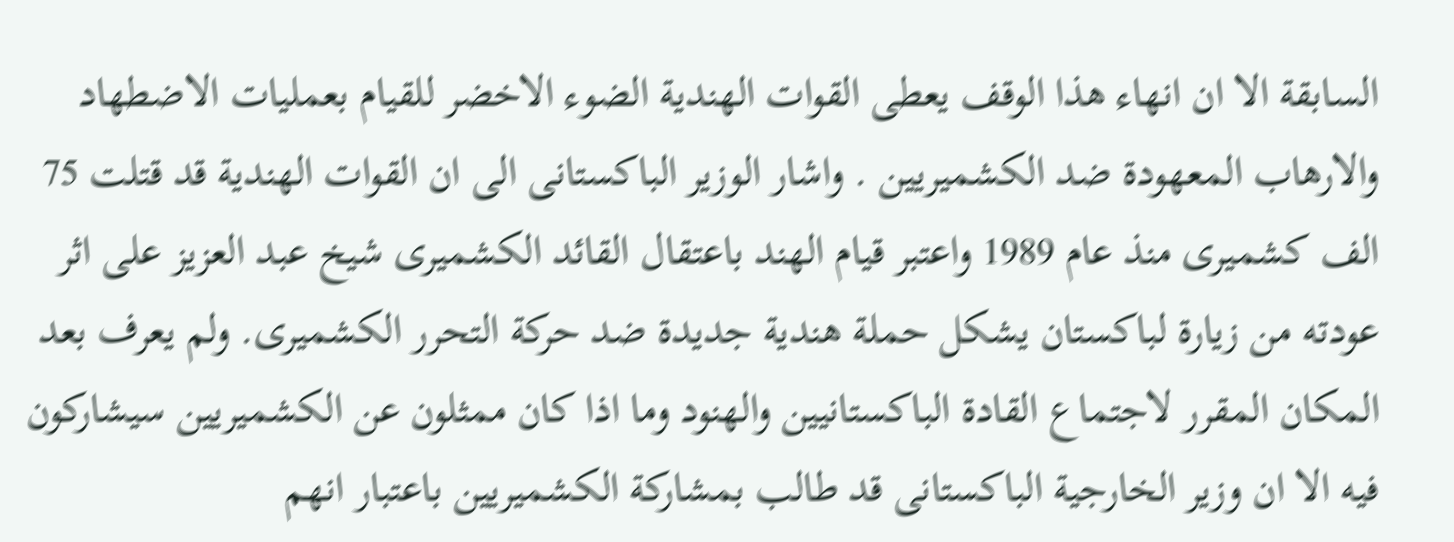السابقة الا ان انهاء هذا الوقف يعطى القوات الهندية الضوء الاخضر للقيام بعمليات الاضطهاد والارهاب المعهودة ضد الكشميريين . واشار الوزير الباكستانى الى ان القوات الهندية قد قتلت 75 الف كشميرى منذ عام 1989 واعتبر قيام الهند باعتقال القائد الكشميرى شيخ عبد العزيز على اثر عودته من زيارة لباكستان يشكل حملة هندية جديدة ضد حركة التحرر الكشميرى. ولم يعرف بعد المكان المقرر لاجتماع القادة الباكستانيين والهنود وما اذا كان ممثلون عن الكشميريين سيشاركون فيه الا ان وزير الخارجية الباكستانى قد طالب بمشاركة الكشميريين باعتبار انهم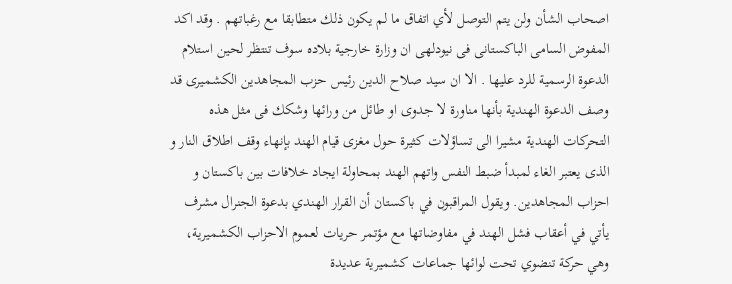اصحاب الشأن ولن يتم التوصل لأي اتفاق ما لم يكون ذلك متطابقا مع رغباتهم . وقد اكد المفوض السامى الباكستانى فى نيودلهى ان وزارة خارجية بلاده سوف تنتظر لحين استلام الدعوة الرسمية للرد عليها . الا ان سيد صلاح الدين رئيس حزب المجاهدين الكشميرى قد وصف الدعوة الهندية بأنها مناورة لا جدوى او طائل من ورائها وشكك فى مثل هذه التحركات الهندية مشيرا الى تساؤلات كثيرة حول مغزى قيام الهند بإنهاء وقف اطلاق النار و الذى يعتبر الغاء لمبدأ ضبط النفس واتهم الهند بمحاولة ايجاد خلافات بين باكستان و احزاب المجاهدين. ويقول المراقبون في باكستان أن القرار الهندي بدعوة الجنرال مشرف يأتي في أعقاب فشل الهند في مفاوضاتها مع مؤتمر حريات لعموم الاحزاب الكشميرية، وهي حركة تنضوي تحت لوائها جماعات كشميرية عديدة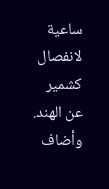ساعية لانفصال كشمير عن الهند. وأضاف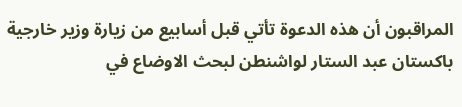المراقبون أن هذه الدعوة تأتي قبل أسابيع من زيارة وزير خارجية باكستان عبد الستار لواشنطن لبحث الاوضاع في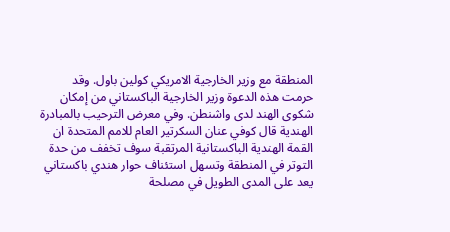المنطقة مع وزير الخارجية الامريكي كولين باول. وقد حرمت هذه الدعوة وزير الخارجية الباكستاني من إمكان شكوى الهند لدى واشنطن. وفي معرض الترحيب بالمبادرة الهندية قال كوفي عنان السكرتير العام للامم المتحدة ان القمة الهندية الباكستانية المرتقبة سوف تخفف من حدة التوتر في المنطقة وتسهل استئناف حوار هندي باكستاني يعد على المدى الطويل في مصلحة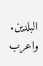البلدين. واعرب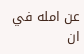عن امله في ان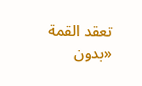تعقد القمة «بدون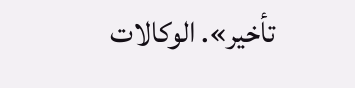تأخير». الوكالات